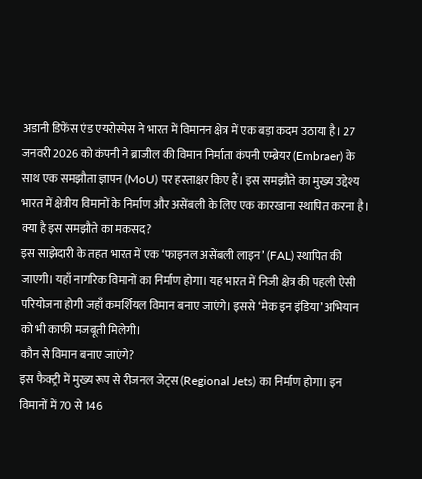अडानी डिफेंस एंड एयरोस्पेस ने भारत में विमानन क्षेत्र में एक बड़ा कदम उठाया है। 27 जनवरी 2026 को कंपनी ने ब्राजील की विमान निर्माता कंपनी एम्ब्रेयर (Embraer) के साथ एक समझौता ज्ञापन (MoU) पर हस्ताक्षर किए हैं। इस समझौते का मुख्य उद्देश्य भारत में क्षेत्रीय विमानों के निर्माण और असेंबली के लिए एक कारखाना स्थापित करना है।
क्या है इस समझौते का मकसद?
इस साझेदारी के तहत भारत में एक ‘फाइनल असेंबली लाइन’ (FAL) स्थापित की जाएगी। यहाँ नागरिक विमानों का निर्माण होगा। यह भारत में निजी क्षेत्र की पहली ऐसी परियोजना होगी जहाँ कमर्शियल विमान बनाए जाएंगे। इससे ‘मेक इन इंडिया’ अभियान को भी काफी मजबूती मिलेगी।
कौन से विमान बनाए जाएंगे?
इस फैक्ट्री में मुख्य रूप से रीजनल जेट्स (Regional Jets) का निर्माण होगा। इन विमानों में 70 से 146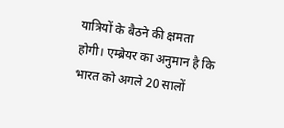यात्रियों के बैठने की क्षमता होगी। एम्ब्रेयर का अनुमान है कि भारत को अगले 20 सालों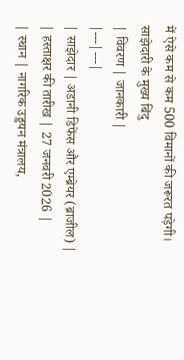में ऐसे कम से कम 500 विमानों की जरूरत पड़ेगी।
साझेदारी के मुख्य बिंदु
| विवरण | जानकारी |
|---|---|
| साझेदार | अडानी डिफेंस और एम्ब्रेयर (ब्राजील) |
| हस्ताक्षर की तारीख | 27 जनवरी 2026 |
| स्थान | नागरिक उड्डयन मंत्रालय,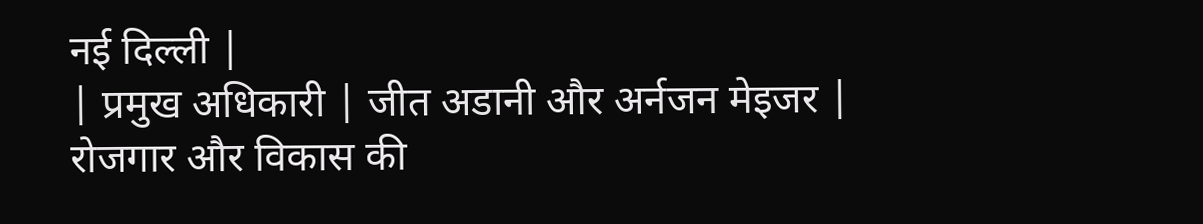नई दिल्ली |
| प्रमुख अधिकारी | जीत अडानी और अर्नजन मेइजर |
रोजगार और विकास की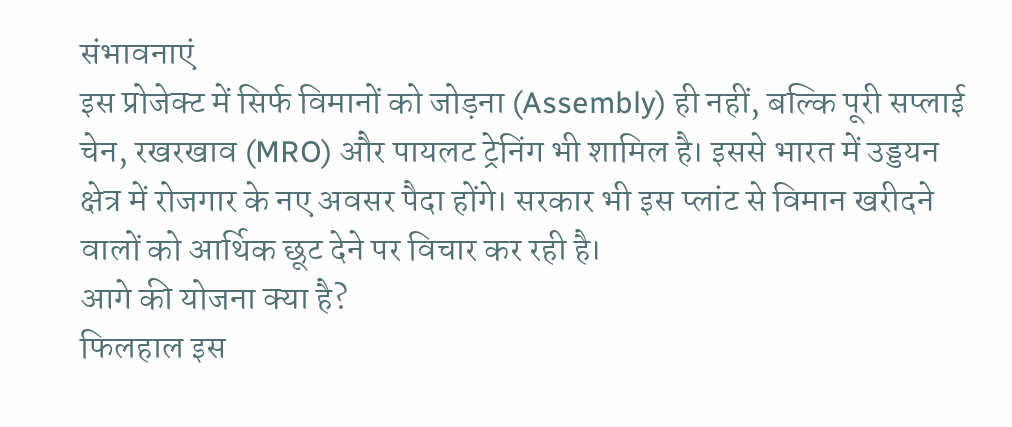संभावनाएं
इस प्रोजेक्ट में सिर्फ विमानों को जोड़ना (Assembly) ही नहीं, बल्कि पूरी सप्लाई चेन, रखरखाव (MRO) और पायलट ट्रेनिंग भी शामिल है। इससे भारत में उड्डयन क्षेत्र में रोजगार के नए अवसर पैदा होंगे। सरकार भी इस प्लांट से विमान खरीदने वालों को आर्थिक छूट देने पर विचार कर रही है।
आगे की योजना क्या है?
फिलहाल इस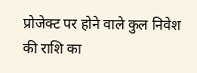प्रोजेक्ट पर होने वाले कुल निवेश की राशि का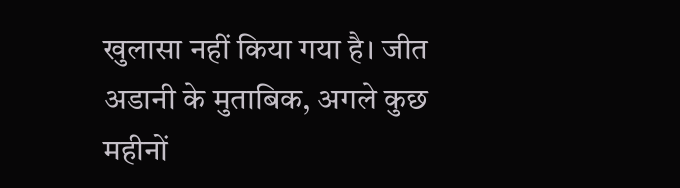खुलासा नहीं किया गया है। जीत अडानी के मुताबिक, अगले कुछ महीनों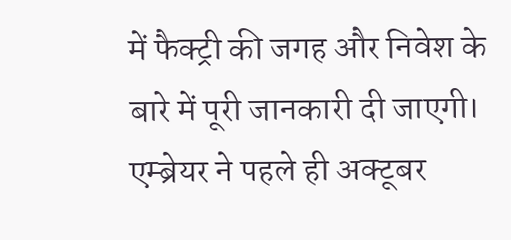में फैक्ट्री की जगह और निवेश के बारे में पूरी जानकारी दी जाएगी। एम्ब्रेयर ने पहले ही अक्टूबर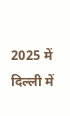2025 में दिल्ली में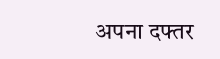अपना दफ्तर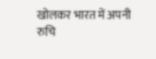खोलकर भारत में अपनी रुचि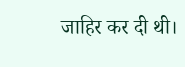जाहिर कर दी थी।